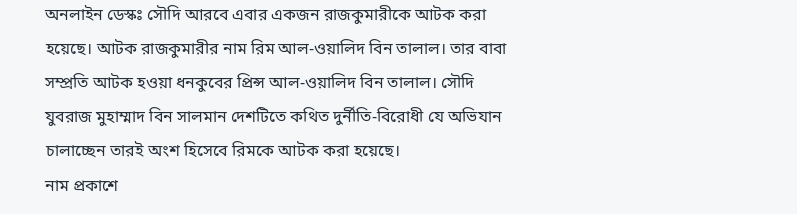অনলাইন ডেস্কঃ সৌদি আরবে এবার একজন রাজকুমারীকে আটক করা হয়েছে। আটক রাজকুমারীর নাম রিম আল-ওয়ালিদ বিন তালাল। তার বাবা সম্প্রতি আটক হওয়া ধনকুবের প্রিন্স আল-ওয়ালিদ বিন তালাল। সৌদি যুবরাজ মুহাম্মাদ বিন সালমান দেশটিতে কথিত দুর্নীতি-বিরোধী যে অভিযান চালাচ্ছেন তারই অংশ হিসেবে রিমকে আটক করা হয়েছে।
নাম প্রকাশে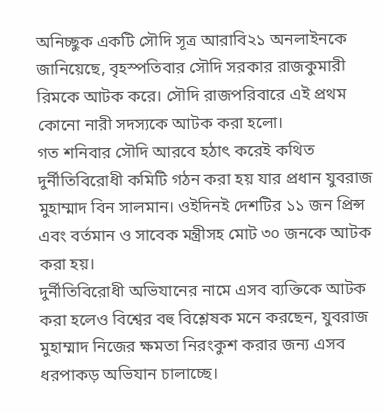অনিচ্ছুক একটি সৌদি সূত্র আরাবি২১ অনলাইনকে জানিয়েছে, বৃহস্পতিবার সৌদি সরকার রাজকুমারী রিমকে আটক করে। সৌদি রাজপরিবারে এই প্রথম কোনো নারী সদস্যকে আটক করা হলো।
গত শনিবার সৌদি আরবে হঠাৎ করেই কথিত দুর্নীতিবিরোধী কমিটি গঠন করা হয় যার প্রধান যুবরাজ মুহাম্মাদ বিন সালমান। ওইদিনই দেশটির ১১ জন প্রিন্স এবং বর্তমান ও সাবেক মন্ত্রীসহ মোট ৩০ জনকে আটক করা হয়।
দুর্নীতিবিরোধী অভিযানের নামে এসব ব্যক্তিকে আটক করা হলেও বিশ্বের বহু বিশ্লেষক মনে করছেন, যুবরাজ মুহাম্মাদ নিজের ক্ষমতা নিরংকুশ করার জন্য এসব ধরপাকড় অভিযান চালাচ্ছে।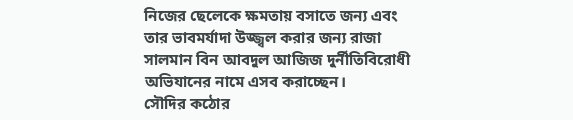নিজের ছেলেকে ক্ষমতায় বসাতে জন্য এবং তার ভাবমর্যাদা উজ্জ্বল করার জন্য রাজা সালমান বিন আবদুল আজিজ দুর্নীতিবিরোধী অভিযানের নামে এসব করাচ্ছেন।
সৌদির কঠোর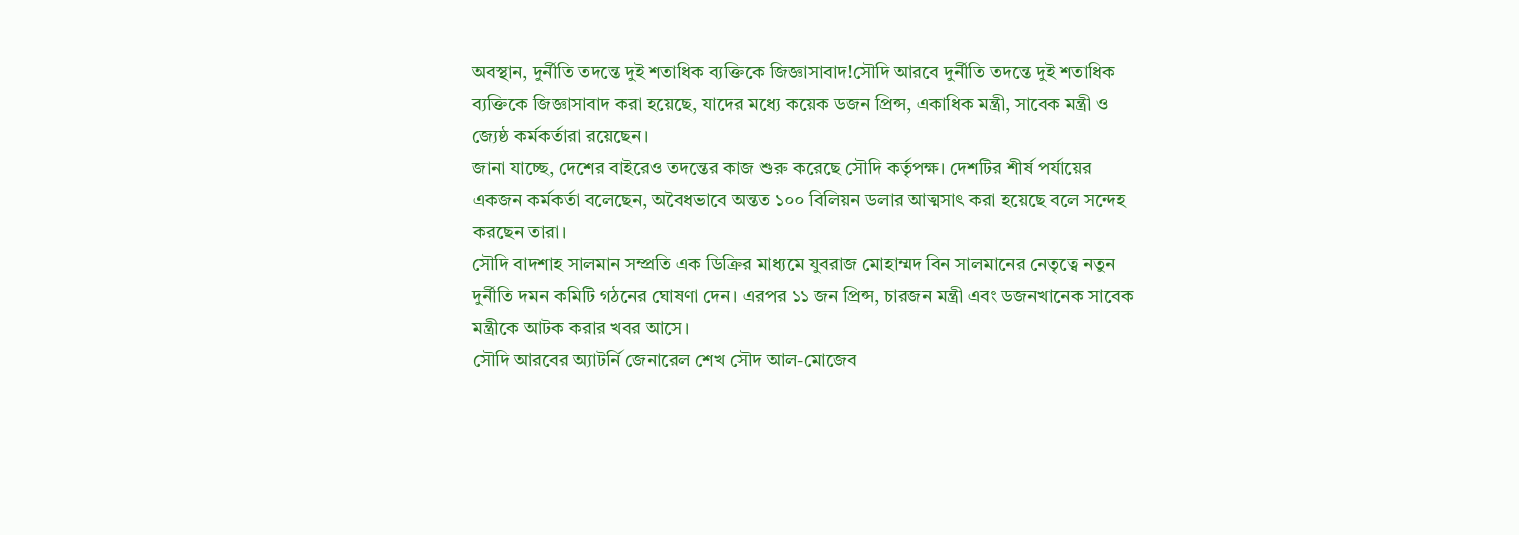অবস্থান, দুর্নীতি তদন্তে দুই শতাধিক ব্যক্তিকে জিজ্ঞাসাবাদ!সৌদি আরবে দুর্নীতি তদন্তে দুই শতাধিক ব্যক্তিকে জিজ্ঞাসাবাদ করা হয়েছে, যাদের মধ্যে কয়েক ডজন প্রিন্স, একাধিক মন্ত্রী, সাবেক মন্ত্রী ও জ্যেষ্ঠ কর্মকর্তারা রয়েছেন।
জানা যাচ্ছে, দেশের বাইরেও তদন্তের কাজ শুরু করেছে সৌদি কর্তৃপক্ষ। দেশটির শীর্ষ পর্যায়ের একজন কর্মকর্তা বলেছেন, অবৈধভাবে অন্তত ১০০ বিলিয়ন ডলার আত্মসাৎ করা হয়েছে বলে সন্দেহ করছেন তারা।
সৌদি বাদশাহ সালমান সম্প্রতি এক ডিক্রির মাধ্যমে যুবরাজ মোহাম্মদ বিন সালমানের নেতৃত্বে নতুন দুর্নীতি দমন কমিটি গঠনের ঘোষণা দেন। এরপর ১১ জন প্রিন্স, চারজন মন্ত্রী এবং ডজনখানেক সাবেক মন্ত্রীকে আটক করার খবর আসে।
সৌদি আরবের অ্যাটর্নি জেনারেল শেখ সৌদ আল-মোজেব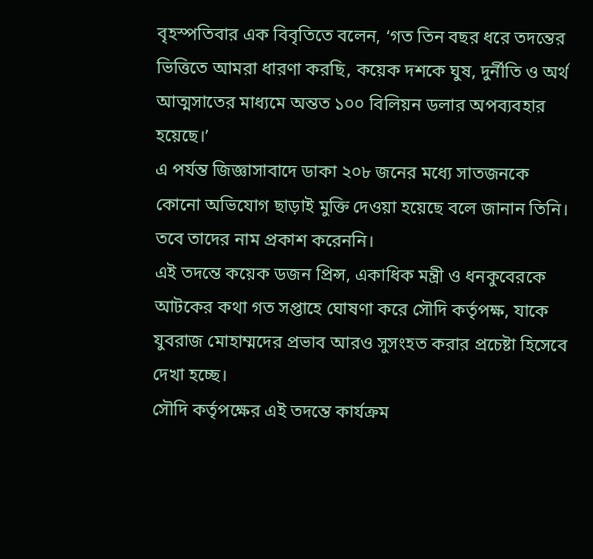বৃহস্পতিবার এক বিবৃতিতে বলেন, ‘গত তিন বছর ধরে তদন্তের ভিত্তিতে আমরা ধারণা করছি, কয়েক দশকে ঘুষ, দুর্নীতি ও অর্থ আত্মসাতের মাধ্যমে অন্তত ১০০ বিলিয়ন ডলার অপব্যবহার হয়েছে।’
এ পর্যন্ত জিজ্ঞাসাবাদে ডাকা ২০৮ জনের মধ্যে সাতজনকে কোনো অভিযোগ ছাড়াই মুক্তি দেওয়া হয়েছে বলে জানান তিনি। তবে তাদের নাম প্রকাশ করেননি।
এই তদন্তে কয়েক ডজন প্রিন্স, একাধিক মন্ত্রী ও ধনকুবেরকে আটকের কথা গত সপ্তাহে ঘোষণা করে সৌদি কর্তৃপক্ষ, যাকে যুবরাজ মোহাম্মদের প্রভাব আরও সুসংহত করার প্রচেষ্টা হিসেবে দেখা হচ্ছে।
সৌদি কর্তৃপক্ষের এই তদন্তে কার্যক্রম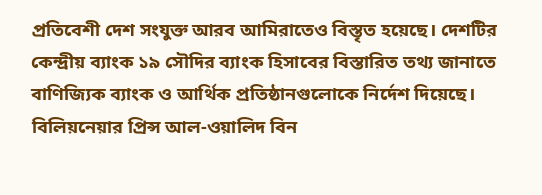প্রতিবেশী দেশ সংযুক্ত আরব আমিরাতেও বিস্তৃত হয়েছে। দেশটির কেন্দ্রীয় ব্যাংক ১৯ সৌদির ব্যাংক হিসাবের বিস্তারিত তথ্য জানাতে বাণিজ্যিক ব্যাংক ও আর্থিক প্রতিষ্ঠানগুলোকে নির্দেশ দিয়েছে।
বিলিয়নেয়ার প্রিন্স আল-ওয়ালিদ বিন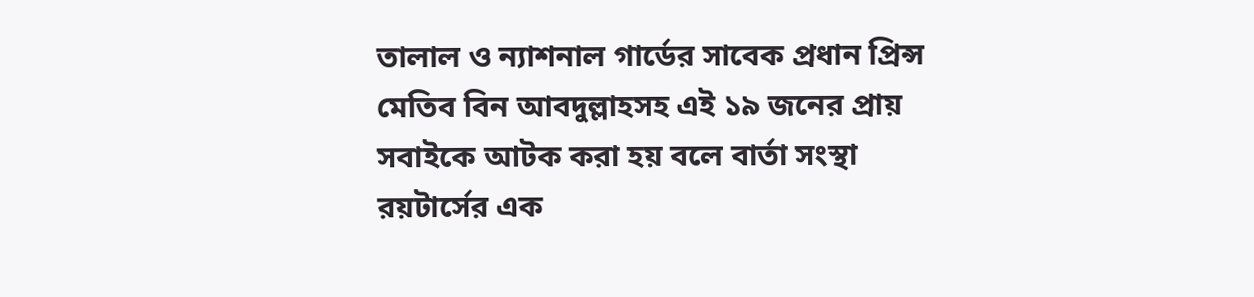তালাল ও ন্যাশনাল গার্ডের সাবেক প্রধান প্রিন্স মেতিব বিন আবদুল্লাহসহ এই ১৯ জনের প্রায় সবাইকে আটক করা হয় বলে বার্তা সংস্থা রয়টার্সের এক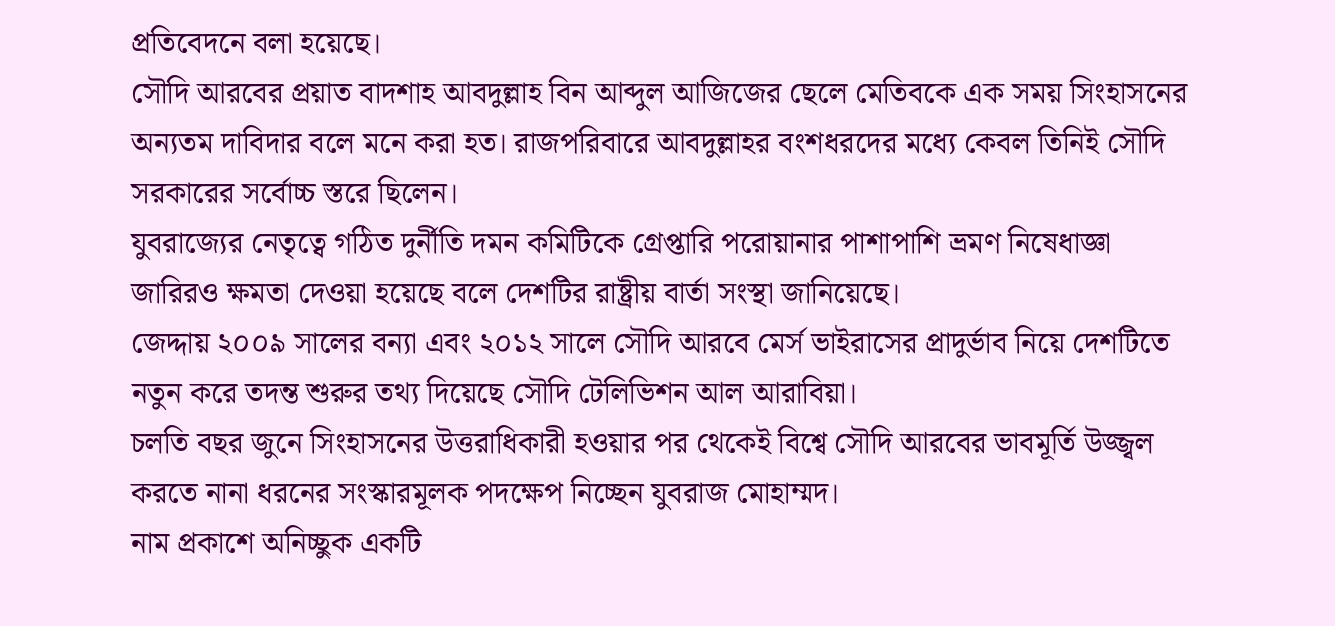প্রতিবেদনে বলা হয়েছে।
সৌদি আরবের প্রয়াত বাদশাহ আবদুল্লাহ বিন আব্দুল আজিজের ছেলে মেতিবকে এক সময় সিংহাসনের অন্যতম দাবিদার বলে মনে করা হত। রাজপরিবারে আবদুল্লাহর বংশধরদের মধ্যে কেবল তিনিই সৌদি সরকারের সর্বোচ্চ স্তরে ছিলেন।
যুবরাজ্যের নেতৃত্বে গঠিত দুর্নীতি দমন কমিটিকে গ্রেপ্তারি পরোয়ানার পাশাপাশি ভ্রমণ নিষেধাজ্ঞা জারিরও ক্ষমতা দেওয়া হয়েছে বলে দেশটির রাষ্ট্রীয় বার্তা সংস্থা জানিয়েছে।
জেদ্দায় ২০০৯ সালের বন্যা এবং ২০১২ সালে সৌদি আরবে মের্স ভাইরাসের প্রাদুর্ভাব নিয়ে দেশটিতে নতুন করে তদন্ত শুরুর তথ্য দিয়েছে সৌদি টেলিভিশন আল আরাবিয়া।
চলতি বছর জুনে সিংহাসনের উত্তরাধিকারী হওয়ার পর থেকেই বিশ্বে সৌদি আরবের ভাবমূর্তি উজ্জ্বল করতে নানা ধরনের সংস্কারমূলক পদক্ষেপ নিচ্ছেন যুবরাজ মোহাম্মদ।
নাম প্রকাশে অনিচ্ছুক একটি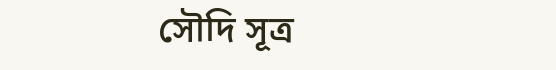সৌদি সূত্র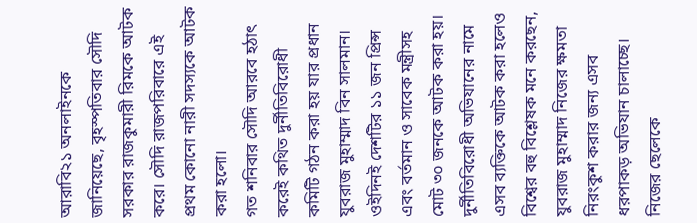আরাবি২১ অনলাইনকে জানিয়েছে, বৃহস্পতিবার সৌদি সরকার রাজকুমারী রিমকে আটক করে। সৌদি রাজপরিবারে এই প্রথম কোনো নারী সদস্যকে আটক করা হলো।
গত শনিবার সৌদি আরবে হঠাৎ করেই কথিত দুর্নীতিবিরোধী কমিটি গঠন করা হয় যার প্রধান যুবরাজ মুহাম্মাদ বিন সালমান। ওইদিনই দেশটির ১১ জন প্রিন্স এবং বর্তমান ও সাবেক মন্ত্রীসহ মোট ৩০ জনকে আটক করা হয়।
দুর্নীতিবিরোধী অভিযানের নামে এসব ব্যক্তিকে আটক করা হলেও বিশ্বের বহু বিশ্লেষক মনে করছেন, যুবরাজ মুহাম্মাদ নিজের ক্ষমতা নিরংকুশ করার জন্য এসব ধরপাকড় অভিযান চালাচ্ছে। নিজের ছেলেকে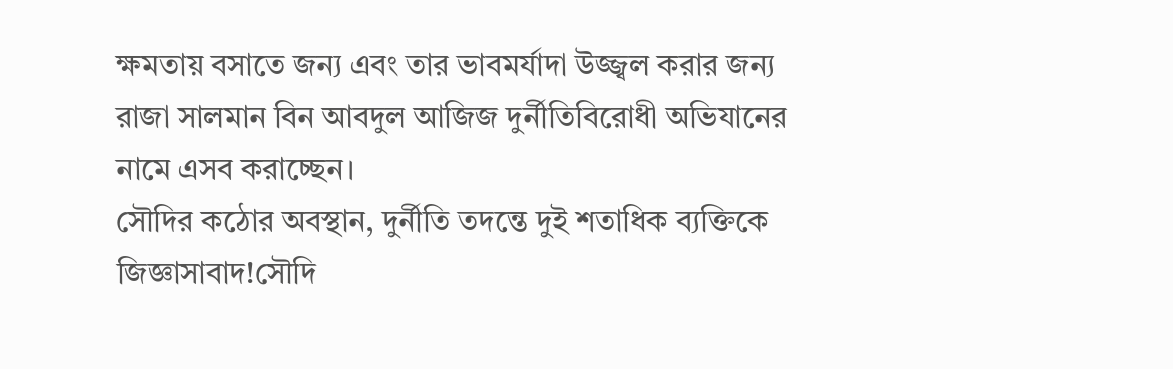ক্ষমতায় বসাতে জন্য এবং তার ভাবমর্যাদা উজ্জ্বল করার জন্য রাজা সালমান বিন আবদুল আজিজ দুর্নীতিবিরোধী অভিযানের নামে এসব করাচ্ছেন।
সৌদির কঠোর অবস্থান, দুর্নীতি তদন্তে দুই শতাধিক ব্যক্তিকে জিজ্ঞাসাবাদ!সৌদি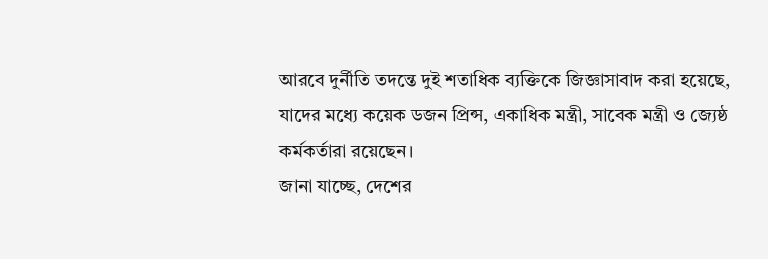আরবে দুর্নীতি তদন্তে দুই শতাধিক ব্যক্তিকে জিজ্ঞাসাবাদ করা হয়েছে, যাদের মধ্যে কয়েক ডজন প্রিন্স, একাধিক মন্ত্রী, সাবেক মন্ত্রী ও জ্যেষ্ঠ কর্মকর্তারা রয়েছেন।
জানা যাচ্ছে, দেশের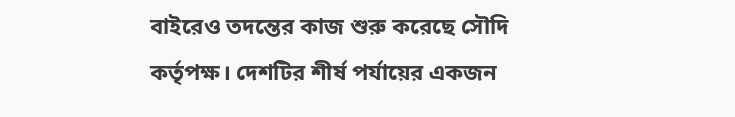বাইরেও তদন্তের কাজ শুরু করেছে সৌদি কর্তৃপক্ষ। দেশটির শীর্ষ পর্যায়ের একজন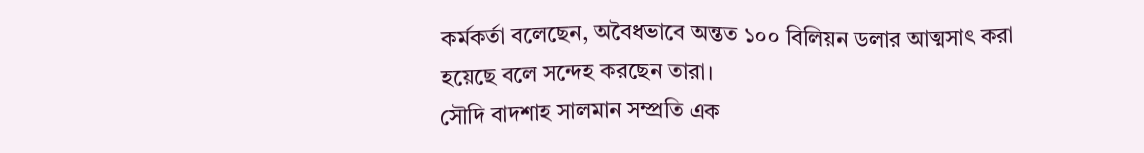কর্মকর্তা বলেছেন, অবৈধভাবে অন্তত ১০০ বিলিয়ন ডলার আত্মসাৎ করা হয়েছে বলে সন্দেহ করছেন তারা।
সৌদি বাদশাহ সালমান সম্প্রতি এক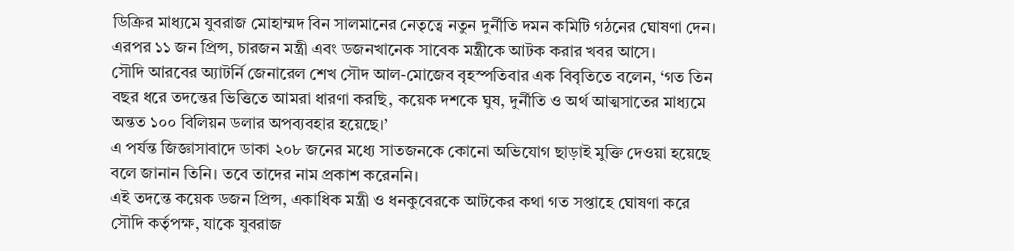ডিক্রির মাধ্যমে যুবরাজ মোহাম্মদ বিন সালমানের নেতৃত্বে নতুন দুর্নীতি দমন কমিটি গঠনের ঘোষণা দেন। এরপর ১১ জন প্রিন্স, চারজন মন্ত্রী এবং ডজনখানেক সাবেক মন্ত্রীকে আটক করার খবর আসে।
সৌদি আরবের অ্যাটর্নি জেনারেল শেখ সৌদ আল-মোজেব বৃহস্পতিবার এক বিবৃতিতে বলেন, ‘গত তিন বছর ধরে তদন্তের ভিত্তিতে আমরা ধারণা করছি, কয়েক দশকে ঘুষ, দুর্নীতি ও অর্থ আত্মসাতের মাধ্যমে অন্তত ১০০ বিলিয়ন ডলার অপব্যবহার হয়েছে।’
এ পর্যন্ত জিজ্ঞাসাবাদে ডাকা ২০৮ জনের মধ্যে সাতজনকে কোনো অভিযোগ ছাড়াই মুক্তি দেওয়া হয়েছে বলে জানান তিনি। তবে তাদের নাম প্রকাশ করেননি।
এই তদন্তে কয়েক ডজন প্রিন্স, একাধিক মন্ত্রী ও ধনকুবেরকে আটকের কথা গত সপ্তাহে ঘোষণা করে সৌদি কর্তৃপক্ষ, যাকে যুবরাজ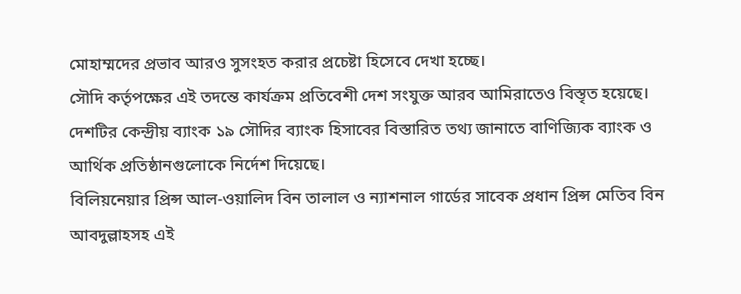মোহাম্মদের প্রভাব আরও সুসংহত করার প্রচেষ্টা হিসেবে দেখা হচ্ছে।
সৌদি কর্তৃপক্ষের এই তদন্তে কার্যক্রম প্রতিবেশী দেশ সংযুক্ত আরব আমিরাতেও বিস্তৃত হয়েছে। দেশটির কেন্দ্রীয় ব্যাংক ১৯ সৌদির ব্যাংক হিসাবের বিস্তারিত তথ্য জানাতে বাণিজ্যিক ব্যাংক ও আর্থিক প্রতিষ্ঠানগুলোকে নির্দেশ দিয়েছে।
বিলিয়নেয়ার প্রিন্স আল-ওয়ালিদ বিন তালাল ও ন্যাশনাল গার্ডের সাবেক প্রধান প্রিন্স মেতিব বিন আবদুল্লাহসহ এই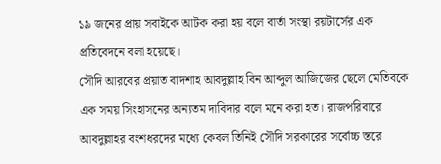১৯ জনের প্রায় সবাইকে আটক করা হয় বলে বার্তা সংস্থা রয়টার্সের এক প্রতিবেদনে বলা হয়েছে।
সৌদি আরবের প্রয়াত বাদশাহ আবদুল্লাহ বিন আব্দুল আজিজের ছেলে মেতিবকে এক সময় সিংহাসনের অন্যতম দাবিদার বলে মনে করা হত। রাজপরিবারে আবদুল্লাহর বংশধরদের মধ্যে কেবল তিনিই সৌদি সরকারের সর্বোচ্চ স্তরে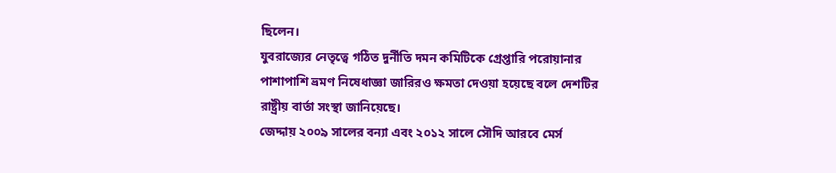ছিলেন।
যুবরাজ্যের নেতৃত্বে গঠিত দুর্নীতি দমন কমিটিকে গ্রেপ্তারি পরোয়ানার পাশাপাশি ভ্রমণ নিষেধাজ্ঞা জারিরও ক্ষমতা দেওয়া হয়েছে বলে দেশটির রাষ্ট্রীয় বার্তা সংস্থা জানিয়েছে।
জেদ্দায় ২০০৯ সালের বন্যা এবং ২০১২ সালে সৌদি আরবে মের্স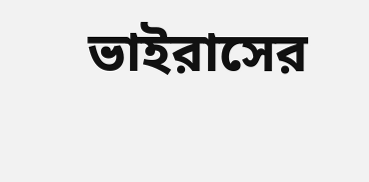ভাইরাসের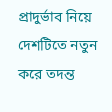প্রাদুর্ভাব নিয়ে দেশটিতে নতুন করে তদন্ত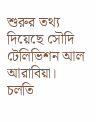শুরুর তথ্য দিয়েছে সৌদি টেলিভিশন আল আরাবিয়া।
চলতি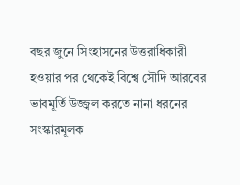বছর জুনে সিংহাসনের উত্তরাধিকারী হওয়ার পর থেকেই বিশ্বে সৌদি আরবের ভাবমূর্তি উজ্জ্বল করতে নানা ধরনের সংস্কারমূলক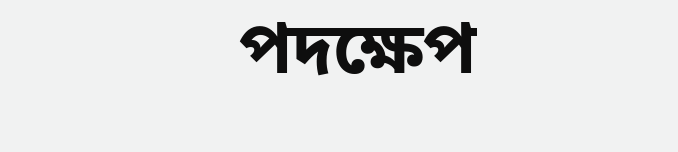পদক্ষেপ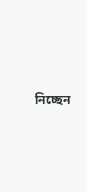নিচ্ছেন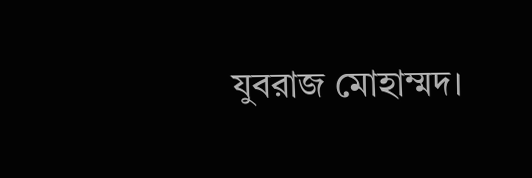যুবরাজ মোহাম্মদ।